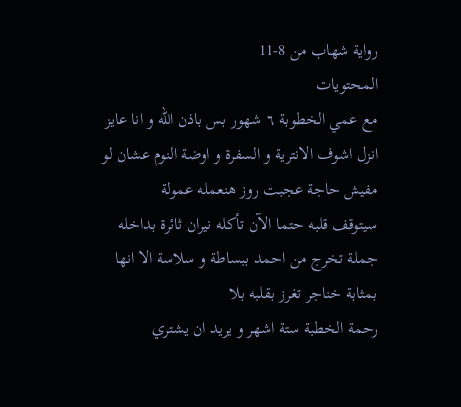رواية شهاب من 8-11
المحتويات
مع عمي الخطوبة ٦ شهور بس باذن الله و انا عايز انزل اشوف الانترية و السفرة و اوضة النوم عشان لو مفيش حاجة عجبت روز هنعمله عمولة
سيتوقف قلبه حتما الآن تأكله نيران ثائرة بداخله جملة تخرج من احمد ببساطة و سلاسة الا انها بمثابة خناجر تغرز بقلبه بلا
رحمة الخطبة ستة اشهر و يريد ان يشتري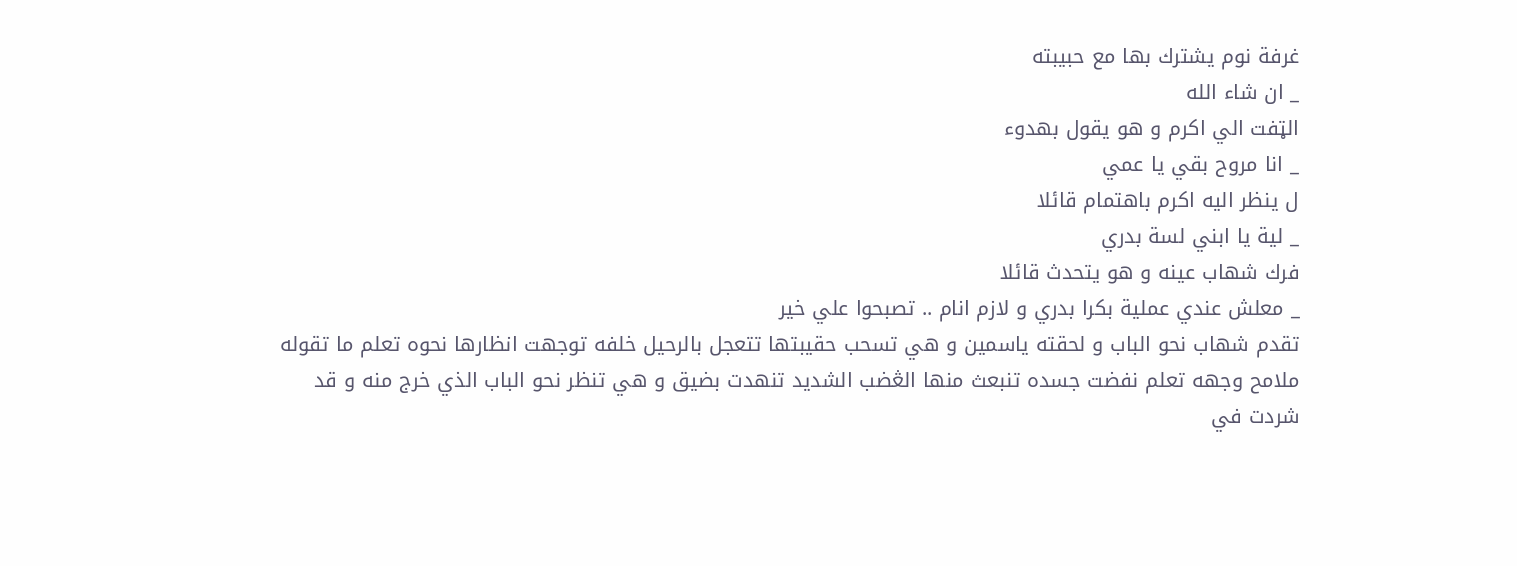غرفة نوم يشترك بها مع حبيبته
_ ان شاء الله
الټفت الي اكرم و هو يقول بهدوء
_ انا مروح بقي يا عمي
ل ينظر اليه اكرم باهتمام قائلا
_ لية يا ابني لسة بدري
فرك شهاب عينه و هو يتحدث قائلا
_ معلش عندي عملية بكرا بدري و لازم انام .. تصبحوا علي خير
تقدم شهاب نحو الباب و لحقته ياسمين و هي تسحب حقيبتها تتعجل بالرحيل خلفه توجهت انظارها نحوه تعلم ما تقوله ملامح وجهه تعلم نفضت جسده تنبعث منها الڠضب الشديد تنهدت بضيق و هي تنظر نحو الباب الذي خرج منه و قد شردت في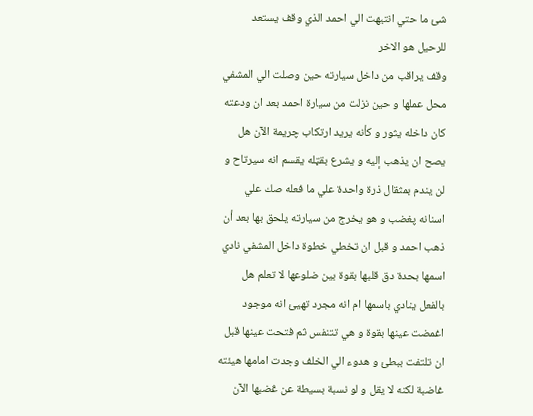شئ ما حتي انتبهت الي احمد الذي وقف يستعد للرحيل هو الاخر
وقف يراقب من داخل سيارته حين وصلت الي المشفي محل عملها و حين نزلت من سيارة احمد بعد ان ودعته كان داخله يثور و كأنه يريد ارتكاب چريمة الآن هل يصح ان يذهب إليه و يشرع بقټله يقسم انه سيرتاح و لن يندم بمثقال ذرة واحدة علي ما فعله صك علي اسنانه پغضب و هو يخرج من سيارته يلحق بها بعد أن ذهب احمد و قبل ان تخطي خطوة داخل المشفي نادي اسمها بحدة دق قلبها بقوة بين ضلوعها لا تعلم هل بالفعل ينادي باسمها ام انه مجرد تهيئ انه موجود اغمضت عينها بقوة و هي تتنفس ثم فتحت عينها قبل ان تلتفت ببطئ و هدوء الي الخلف وجدت امامها هيئته غاضبة لكنه لا يقل و لو نسبة بسيطة عن ڠضبها الآن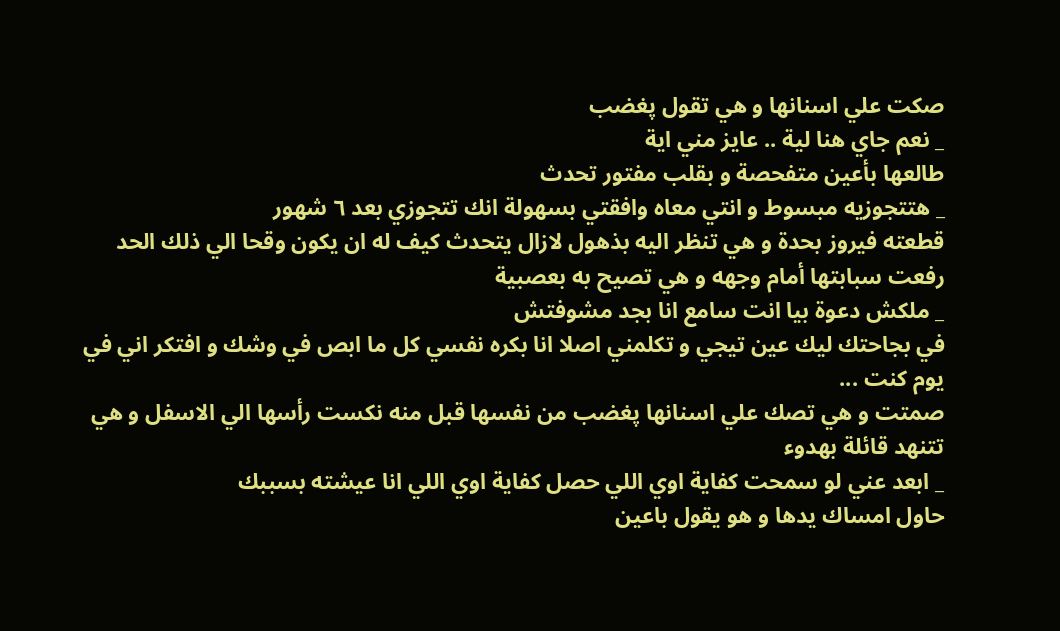صكت علي اسنانها و هي تقول پغضب
_ نعم جاي هنا لية .. عايز مني اية
طالعها بأعين متفحصة و بقلب مفتور تحدث
_ هتتجوزيه مبسوط و انتي معاه وافقتي بسهولة انك تتجوزي بعد ٦ شهور
قطعته فيروز بحدة و هي تنظر اليه بذهول لازال يتحدث كيف له ان يكون وقحا الي ذلك الحد رفعت سبابتها أمام وجهه و هي تصيح به بعصبية
_ ملكش دعوة بيا انت سامع انا بجد مشوفتش
في بجاحتك ليك عين تيجي و تكلمني اصلا انا بكره نفسي كل ما ابص في وشك و افتكر اني في يوم كنت ...
صمتت و هي تصك علي اسنانها پغضب من نفسها قبل منه نكست رأسها الي الاسفل و هي تتنهد قائلة بهدوء
_ ابعد عني لو سمحت كفاية اوي اللي حصل كفاية اوي اللي انا عيشته بسببك
حاول امساك يدها و هو يقول باعين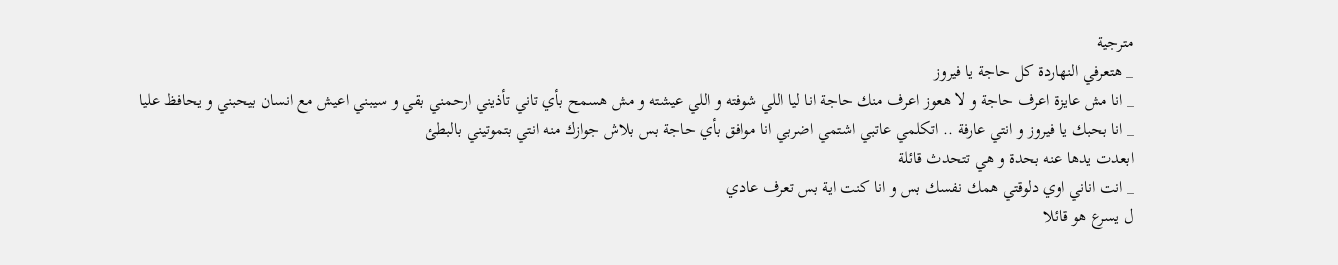مترجية
_ هتعرفي النهاردة كل حاجة يا فيروز
_ انا مش عايزة اعرف حاجة و لا هعوز اعرف منك حاجة انا ليا اللي شوفته و اللي عيشته و مش هسمح بأي تاني تأذيني ارحمني بقي و سيبني اعيش مع انسان بيحبني و يحافظ عليا
_ انا بحبك يا فيروز و انتي عارفة .. اتكلمي عاتبي اشتمي اضربي انا موافق بأي حاجة بس بلاش جوازك منه انتي بتموتيني بالبطئ
ابعدت يدها عنه بحدة و هي تتحدث قائلة
_ انت اناني اوي دلوقتي همك نفسك بس و انا كنت اية بس تعرف عادي
ل يسرع هو قائلا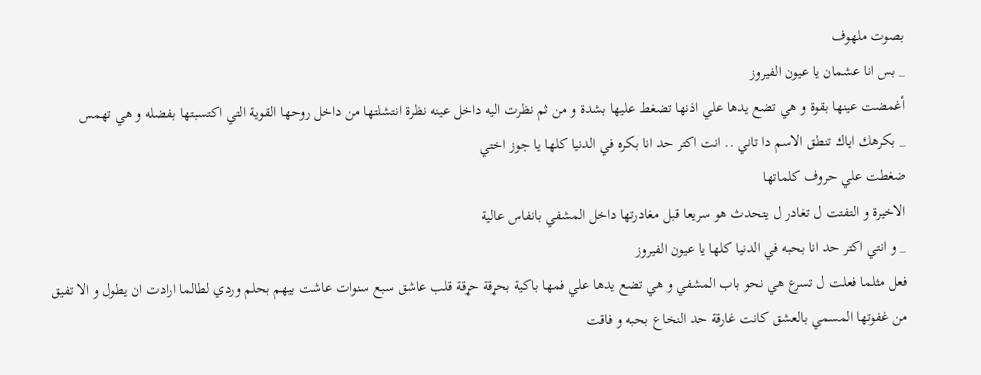بصوت ملهوف
_ بس انا عشمان يا عيون الفيروز
أغمضت عينها بقوة و هي تضع يدها علي اذنها تضغط عليها بشدة و من ثم نظرت اليه داخل عينه نظرة انتشلتها من داخل روحها القوية التي اكتسبتها بفضله و هي تهمس
_ بكرهك اياك تنطق الاسم دا تاني .. انت اكتر حد انا بكره في الدنيا كلها يا جوز اختي
ضغطت علي حروف كلماتها
الاخيرة و التفتت ل تغادر ل يتحدث هو سريعا قبل مغادرتها داخل المشفي بانفاس عالية
_ و انتي اكتر حد انا بحبه في الدنيا كلها يا عيون الفيروز
فعل مثلما فعلت ل تسرع هي نحو باب المشفي و هي تضع يدها علي فمها باكية بحړقة حړقة قلب عاشق سبع سنوات عاشت بيهم بحلم وردي لطالما ارادت ان يطول و الا تفيق من غفوتها المسمي بالعشق كانت غارقة حد النخاع بحبه و فاقت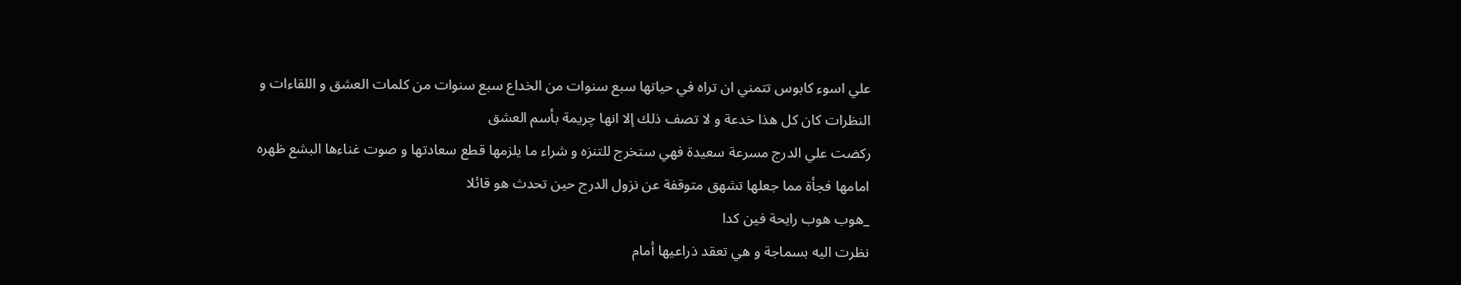علي اسوء كابوس تتمني ان تراه في حياتها سبع سنوات من الخداع سبع سنوات من كلمات العشق و اللقاءات و النظرات كان كل هذا خدعة و لا تصف ذلك إلا انها چريمة بأسم العشق
ركضت علي الدرج مسرعة سعيدة فهي ستخرج للتنزه و شراء ما يلزمها قطع سعادتها و صوت غناءها البشع ظهره امامها فجأة مما جعلها تشهق متوقفة عن نزول الدرج حين تحدث هو قائلا
_هوب هوب رايحة فين كدا
نظرت اليه بسماجة و هي تعقد ذراعيها أمام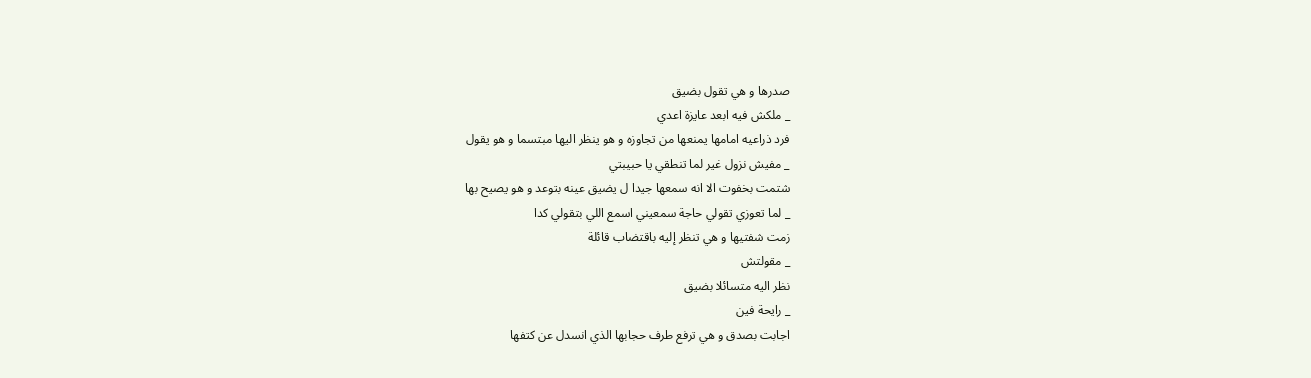صدرها و هي تقول بضيق
_ ملكش فيه ابعد عايزة اعدي
فرد ذراعيه امامها يمنعها من تجاوزه و هو ينظر اليها مبتسما و هو يقول
_ مفيش نزول غير لما تنطقي يا حبيبتي
شتمت بخفوت الا انه سمعها جيدا ل يضيق عينه بتوعد و هو يصيح بها
_ لما تعوزي تقولي حاجة سمعيني اسمع اللي بتقولي كدا
زمت شفتيها و هي تنظر إليه باقتضاب قائلة
_ مقولتش
نظر اليه متسائلا بضيق
_ رايحة فين
اجابت بصدق و هي ترفع طرف حجابها الذي انسدل عن كتفها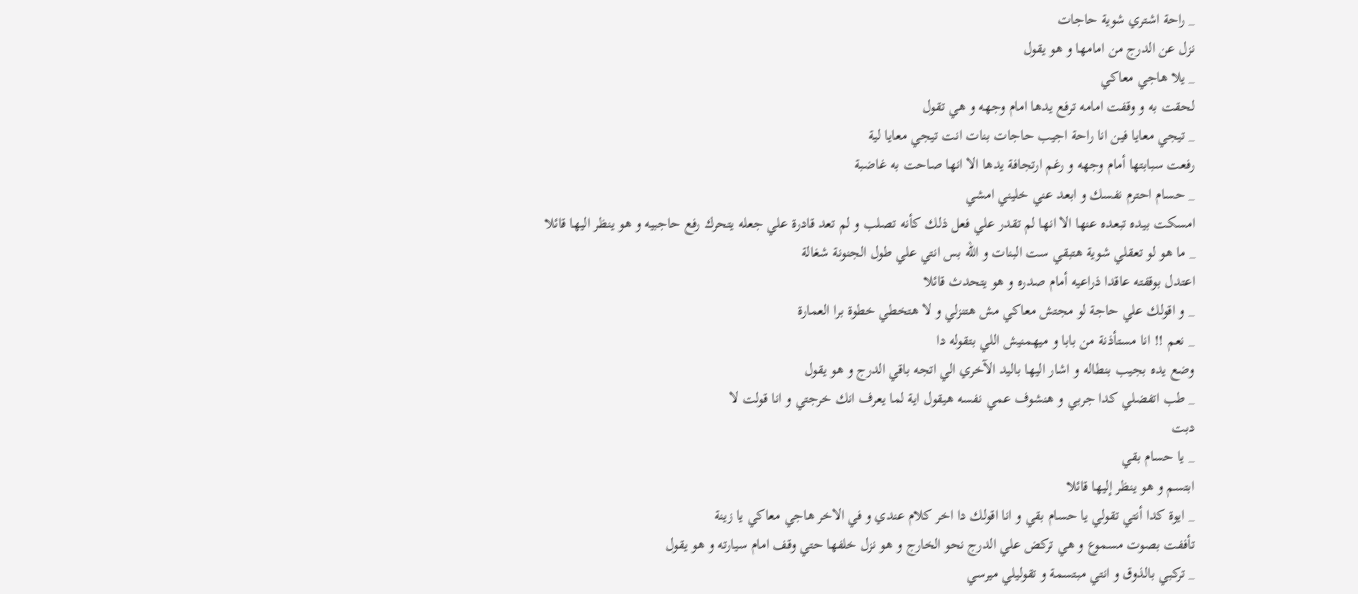_ راحة اشتري شوية حاجات
نزل عن الدرج من امامها و هو يقول
_ يلا هاجي معاكي
لحقت به و وقفت امامه ترفع يدها امام وجهه و هي تقول
_ تيجي معايا فين انا راحة اجيب حاجات بنات انت تيجي معايا لية
رفعت سبابتها أمام وجهه و رغم ارتجافة يدها الا انها صاحت به غاضبة
_ حسام احترم نفسك و ابعد عني خليني امشي
امسكت بيده تبعده عنها الا انها لم تقدر علي فعل ذلك كأنه تصلب و لم تعد قادرة علي جعله يتحرك رفع حاجبيه و هو ينظر اليها قائلا
_ ما هو لو تعقلي شوية هتبقي ست البنات و الله بس انتي علي طول الجنونة شغالة
اعتدل بوقفته عاقدا ذراعيه أمام صدره و هو يتحدث قائلا
_ و اقولك علي حاجة لو مجتش معاكي مش هتنزلي و لا هتخطي خطوة برا العمارة
_ نعم !! انا مستأذنة من بابا و ميهمنيش اللي بتقوله دا
وضع يده بجيب بنطاله و اشار اليها باليد الآخري الي اتجه باقي الدرج و هو يقول
_ طب اتفضلي كدا جربي و هنشوف عمي نفسه هيقول اية لما يعرف انك خرجتي و انا قولت لا
دبت
_ يا حسام بقي
ابتسم و هو ينظر إليها قائلا
_ ايوة كدا أنتي تقولي يا حسام بقي و انا اقولك دا اخر كلام عندي و في الاخر هاجي معاكي يا زينة
تأففت بصوت مسموع و هي تركض علي الدرج نحو الخارج و هو نزل خلفها حتي وقف امام سيارته و هو يقول
_ تركبي بالذوق و انتي مبتسمة و تقوليلي ميرسي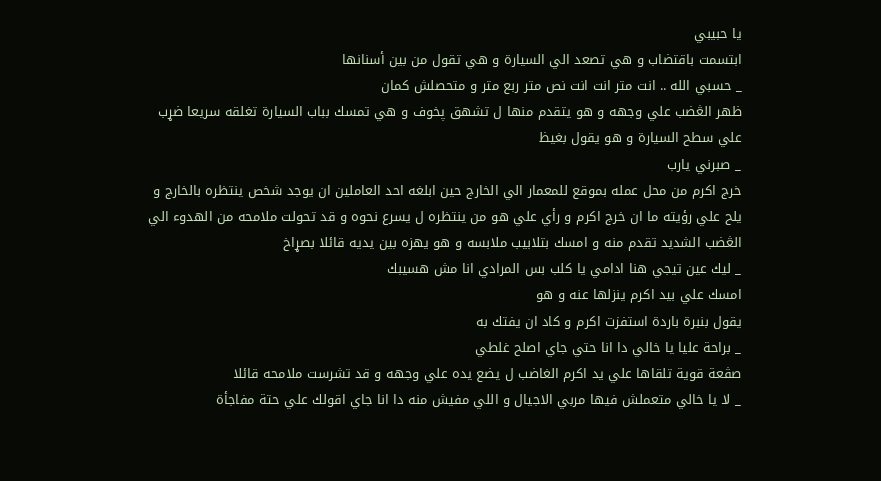يا حبيبي
ابتسمت باقتضاب و هي تصعد الي السيارة و هي تقول من بين أسنانها
_ حسبي الله .. انت متر انت انت نص متر ربع متر و متحصلش كمان
ظهر الڠضب علي وجهه و هو يتقدم منها ل تشهق پخوف و هي تمسك بباب السيارة تغلقه سريعا ضړب علي سطح السيارة و هو يقول بغيظ
_ صبرني يارب
خرج اكرم من محل عمله بموقع للمعمار الي الخارج حين ابلغه احد العاملين ان يوجد شخص ينتظره بالخارج و يلح علي رؤيته ما ان خرج اكرم و رأي علي هو من ينتظره ل يسرع نحوه و قد تحولت ملامحه من الهدوء الي الڠضب الشديد تقدم منه و امسك بتلابيب ملابسه و هو يهزه بين يديه قائلا بصړاخ
_ ليك عين تيجي هنا ادامي يا كلب بس المرادي انا مش هسيبك
امسك علي بيد اكرم ينزلها عنه و هو
يقول بنبرة باردة استفزت اكرم و كاد ان يفتك به
_ براحة عليا يا خالي دا انا حتي جاي اصلح غلطي
صڤعة قوية تلقاها علي يد اكرم الغاضب ل يضع يده علي وجهه و قد تشرست ملامحه قائلا
_ لا يا خالي متعملش فيها مربي الاجيال و اللي مفيش منه دا انا جاي اقولك علي حتة مفاجأة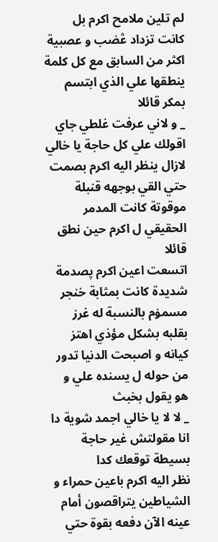لم تلين ملامح اكرم بل كانت تزداد ڠضب و عصبية اكثر من السابق مع كل كلمة ينطقها علي الذي ابتسم بمكر قائلا
_ و لاني عرفت غلطي جاي اقولك علي كل حاجة يا خالي
لازال ينظر اليه اكرم بصمت حتي القي بوجهه قنبلة موقوتة كانت المدمر الحقيقي ل اكرم حين نطق قائلا
اتسعت اعين اكرم پصدمة شديدة كانت بمثابة خنجر مسمۏم بالنسبة له غرز بقلبه بشكل مؤذي اهتز كيانه و اصبحت الدنيا تدور من حوله ل يسنده علي و هو يقول بخبث
_ لا لا يا خالي اجمد شوية دا انا مقولتش غير حاجة بسيطة توقعك كدا
نظر اليه اكرم باعين حمراء و الشياطين يتراقصون أمام عينه الآن دفعه بقوة حتي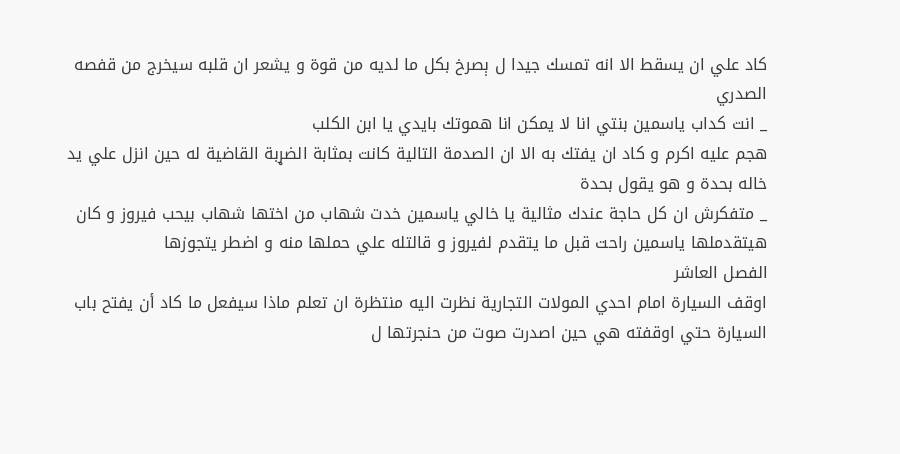كاد علي ان يسقط الا انه تمسك جيدا ل ېصرخ بكل ما لديه من قوة و يشعر ان قلبه سيخرج من قفصه الصدري
_ انت كداب ياسمين بنتي انا لا يمكن انا هموتك بايدي يا ابن الكلب
ھجم عليه اكرم و كاد ان يفتك به الا ان الصدمة التالية كانت بمثابة الضړبة القاضية له حين انزل علي يد خاله بحدة و هو يقول بحدة
_ متفكرش ان كل حاجة عندك مثالية يا خالي ياسمين خدت شهاب من اختها شهاب بيحب فيروز و كان هيتقدملها ياسمين راحت قبل ما يتقدم لفيروز و قالتله علي حملها منه و اضطر يتجوزها
الفصل العاشر
اوقف السيارة امام احدي المولات التجارية نظرت اليه منتظرة ان تعلم ماذا سيفعل ما كاد أن يفتح باب السيارة حتي اوقفته هي حين اصدرت صوت من حنجرتها ل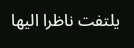يلتفت ناظرا اليها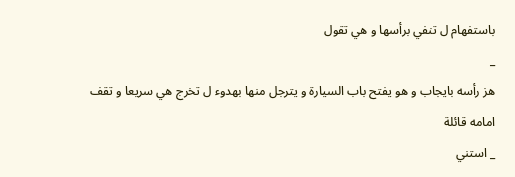باستفهام ل تنفي برأسها و هي تقول
_
هز رأسه بايجاب و هو يفتح باب السيارة و يترجل منها بهدوء ل تخرج هي سريعا و تقف امامه قائلة
_ استني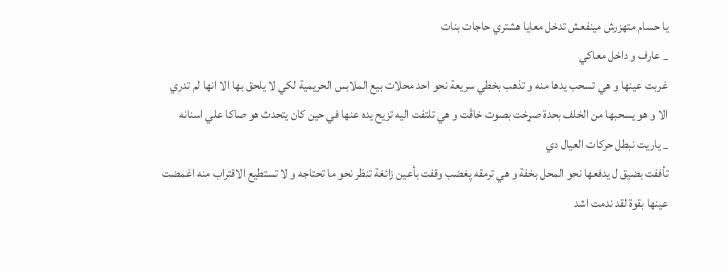يا حسام متهزرش مينفعش تدخل معايا هشتري حاجات بنات
_ عارف و داخل معاكي
غربت عينها و هي تسحب يدها منه و تذهب بخطي سريعة نحو احد محلات بيع الملابس الحريمية لكي لا يلحق بها الا انها لم تدري الا و هو يسحبها من الخلف بحدة صړخت بصوت خاڤت و هي تلتفت اليه تزيح يده عنها في حين كان يتحدث هو صاكا علي اسنانه
_ ياريت نبطل حركات العيال دي
تأففت بضيق ل يدفعها نحو المحل بخفة و هي ترمقه پغضب وقفت بأعين زائغة تنظر نحو ما تحتاجه و لا تستطيع الاقتراب منه اغمضت عينها بقوة لقد ندمت اشد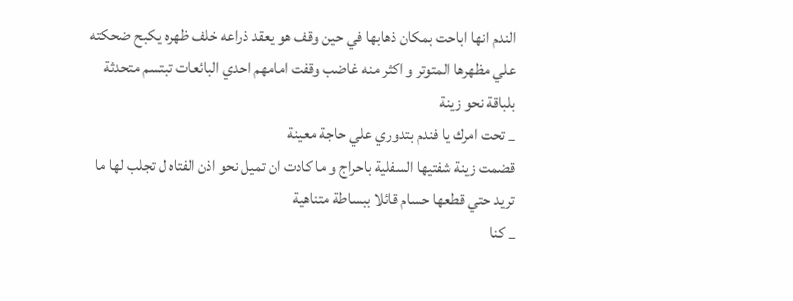الندم انها اباحت بمكان ذهابها في حين وقف هو يعقد ذراعه خلف ظهره يكبح ضحكته علي مظهرها المتوتر و اكثر منه غاضب وقفت امامهم احدي البائعات تبتسم متحدثة بلباقة نحو زينة
_ تحت امرك يا فندم بتدوري علي حاجة معينة
قضمت زينة شفتيها السفلية باحراج و ما كادت ان تميل نحو اذن الفتاه ل تجلب لها ما تريد حتي قطعها حسام قائلا ببساطة متناهية
_ كنا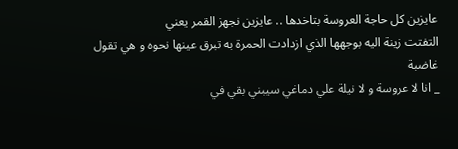عايزين كل حاجة العروسة بتاخدها .. عايزين نجهز القمر يعني
التفتت زينة اليه بوجهها الذي ازدادت الحمرة به تبرق عينها نحوه و هي تقول غاضبة
_ انا لا عروسة و لا نيلة علي دماغي سيبني بقي في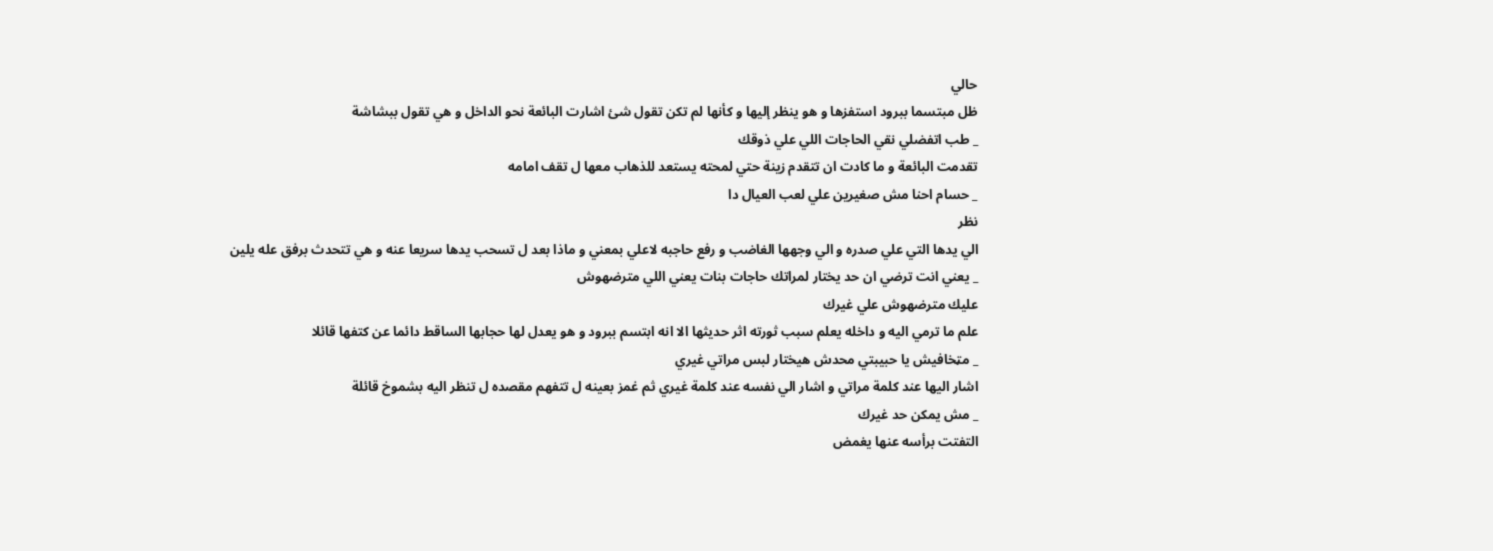حالي
ظل مبتسما ببرود استفزها و هو ينظر إليها و كأنها لم تكن تقول شئ اشارت البائعة نحو الداخل و هي تقول ببشاشة
_ طب اتفضلي نقي الحاجات اللي علي ذوقك
تقدمت البائعة و ما كادت ان تتقدم زينة حتي لمحته يستعد للذهاب معها ل تقف امامه
_ حسام احنا مش صغيرين علي لعب العيال دا
نظر
الي يدها التي علي صدره و الي وجهها الغاضب و رفع حاجبه لاعلي بمعني و ماذا بعد ل تسحب يدها سريعا عنه و هي تتحدث برفق عله يلين
_ يعني انت ترضي ان حد يختار لمراتك حاجات بنات يعني اللي مترضهوش
عليك مترضهوش علي غيرك
علم ما ترمي اليه و داخله يعلم سبب ثورته اثر حديثها الا انه ابتسم ببرود و هو يعدل لها حجابها الساقط دائما عن كتفها قائلا
_ مټخافيش يا حبيبتي محدش هيختار لبس مراتي غيري
اشار اليها عند كلمة مراتي و اشار الي نفسه عند كلمة غيري ثم غمز بعينه ل تتفهم مقصده ل تنظر اليه بشموخ قائلة
_ مش يمكن حد غيرك
التفتت برأسه عنها يغمض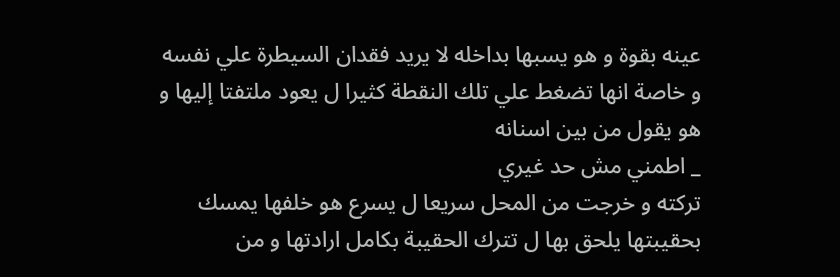عينه بقوة و هو يسبها بداخله لا يريد فقدان السيطرة علي نفسه و خاصة انها تضغط علي تلك النقطة كثيرا ل يعود ملتفتا إليها و هو يقول من بين اسنانه
_ اطمني مش حد غيري
تركته و خرجت من المحل سريعا ل يسرع هو خلفها يمسك بحقيبتها يلحق بها ل تترك الحقيبة بكامل ارادتها و من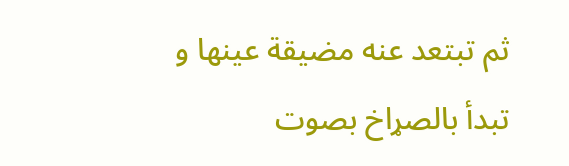ثم تبتعد عنه مضيقة عينها و تبدأ بالصړاخ بصوت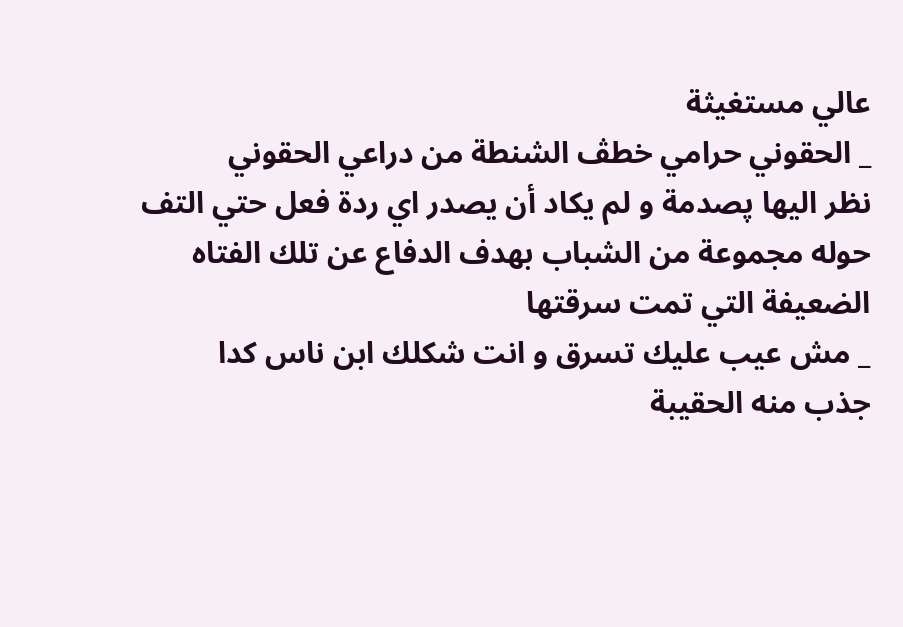عالي مستغيثة
_ الحقوني حرامي خطڤ الشنطة من دراعي الحقوني
نظر اليها پصدمة و لم يكاد أن يصدر اي ردة فعل حتي التف حوله مجموعة من الشباب بهدف الدفاع عن تلك الفتاه الضعيفة التي تمت سرقتها
_ مش عيب عليك تسرق و انت شكلك ابن ناس كدا
جذب منه الحقيبة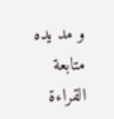و مد يده
متابعة القراءة